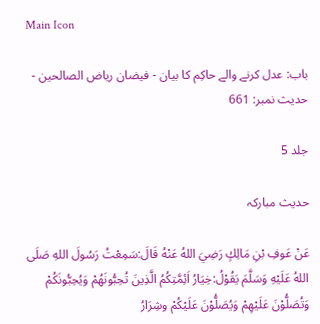Main Icon

باب: عدل کرنے والے حاکِم کا بیان - فیضان ریاض الصالحین - حدیث نمبر: 661

جلد 5

حدیث مبارکہ

عَنْ عَوفِ بْنِ مَالِكٍ رَضِيَ اللهُ عَنْهُ قَالَ:سَمِعْتُ رَسُولَ اللهِ صَلَى اللهُ عَلَيْهِ وَسَلَّمَ يَقُوْلُ:خِيَارُ اَئِمَّتِكُمُ الَّذِينَ تُحِبُّونَهُمْ وَيُحِبُّونَكُمْ وَتُصَلُّوْنَ عَلَيْهِمْ وَيُصَلُّوْنَ عَلَيْكُمْ وشِرَارُ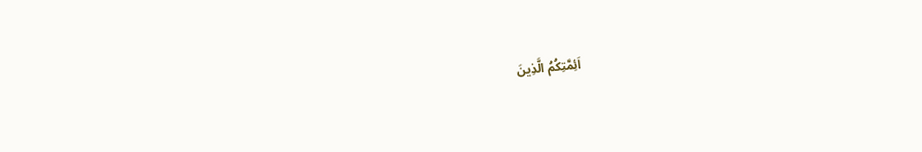اَئِمَّتِكُمُ الَّذِينَ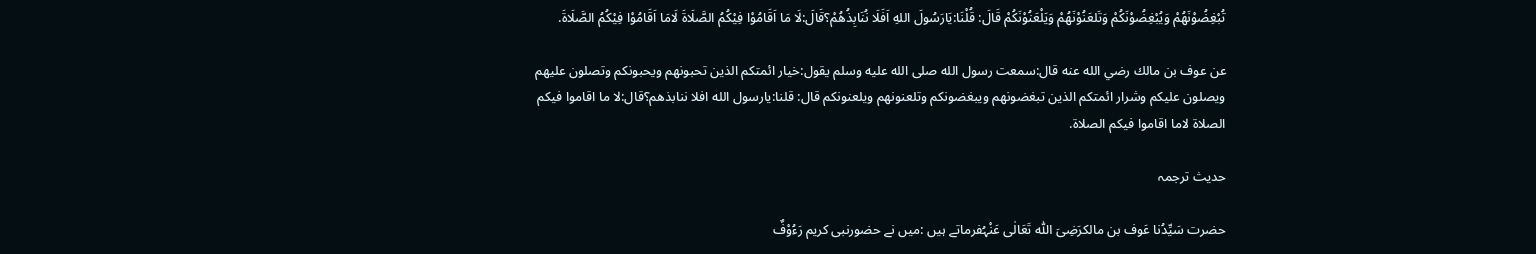تُبْغِضُوْنَهُمْ وَيُبْغِضُوْنَكُمْ وَتَلعَنُوْنَهُمْ وَيَلْعَنُوْنَكُمْ قَالَ: قُلْنَا:يَارَسُولَ اللهِ اَفَلَا نُنَابِذُهُمْ؟قَالَ:لَا مَا اَقَامُوْا فِيْكُمُ الصَّلَاةَ لَامَا اَقَامُوْا فِيْكُمُ الصَّلَاةَ.

عن عوف بن مالك رضي الله عنه قال:سمعت رسول الله صلى الله عليه وسلم يقول:خيار ائمتكم الذين تحبونهم ويحبونكم وتصلون عليهم ويصلون عليكم وشرار ائمتكم الذين تبغضونهم ويبغضونكم وتلعنونهم ويلعنونكم قال: قلنا:يارسول الله افلا ننابذهم؟قال:لا ما اقاموا فيكم الصلاة لاما اقاموا فيكم الصلاة.

حدیث ترجمہ

حضرت سَیِّدُنا عَوف بن مالکرَضِیَ اللّٰہ تَعَالٰی عَنْہُفرماتے ہیں :میں نے حضورنبی کریم رَءُوْفٌ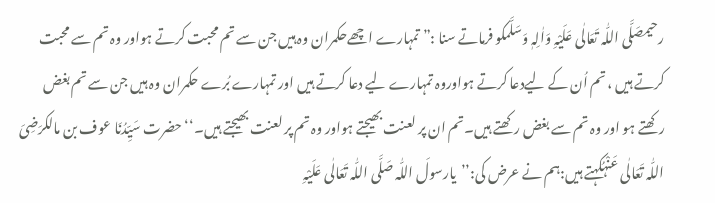رحیمصَلَّی اللّٰہ تَعَالٰی عَلَیْہِ وَاٰلِہٖ وَسَلَّمکو فرماتے سنا :”تمہارے اچھےحکمران وہ ہیں جن سے تم محبت کرتے ہواور وہ تم سے محبت کرتے ہیں ، تم اُن کے لیےدعا کرتے ہواوروہ تمہارے لیے دعا کرتے ہیں اور تمہارے بُرے حکمران وہ ہیں جن سے تم بغض رکھتے ہو اور وہ تم سے بغض رکھتے ہیں۔تم ان پر لعنت بھیجتے ہواور وہ تم پر لعنت بھیجتے ہیں۔‘‘حضرت سَیِّدُنَا عوف بن مالکرَضِیَ اللّٰہ تَعَالٰی عَنْہُکہتے ہیں:ہم نے عرض کی:’’یارسولَ اللّٰہ صَلَّی اللّٰہ تَعَالٰی عَلَیْہِ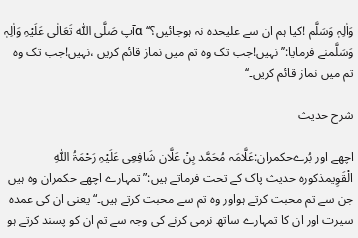وَاٰلِہٖ وَسَلَّم !کیا ہم ان سے علیحدہ نہ ہوجائیں؟‘‘ αآپ صَلَّی اللّٰہ تَعَالٰی عَلَیْہِ وَاٰلِہٖ وَسَلَّمنے فرمایا:’’نہیں!جب تک وہ تم میں نماز قائم کریں ،نہیں!جب تک وہ تم میں نماز قائم کریں۔‘‘

شرح حدیث

اچھے اور بُرےحکمران:عَلَّامَہ مُحَمَّد بِنْ عَلَّان شَافِعِی عَلَیْہِ رَحْمَۃُ اللّٰہِ الْقَوِیمذکورہ حدیث پاک کے تحت فرماتے ہیں:”تمہارے اچھے حکمران وہ ہیں جن سے تم محبت کرتے ہواور وہ تم سے محبت کرتے ہیں۔“ یعنی ان کی عمدہ سیرت اور ان کا تمہارے ساتھ نرمی کرنے کی وجہ سے تم ان کو پسند کرتے ہو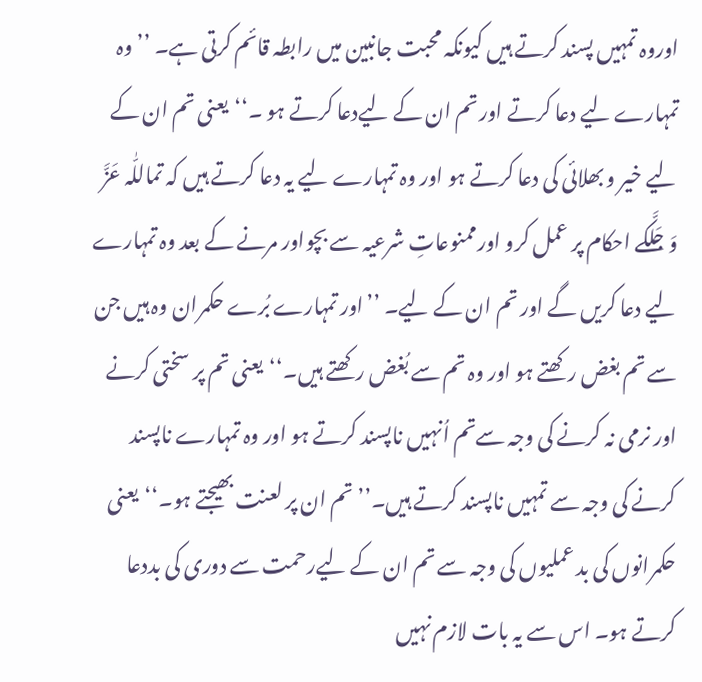اوروہ تمہیں پسند کرتے ہیں کیونکہ محبت جانبین میں رابطہ قائم کرتی ہے۔ ’’وہ تمہارے لیے دعا کرتے اور تم ان کے لیےدعا کرتے ہو ۔‘‘یعنی تم ان کے لیے خیر و بھلائی کی دعا کرتے ہو اور وہ تمہارے لیے یہ دعا کرتے ہیں کہ تماللّٰہ عَزَّ وَجَلَّکے احکام پر عمل کرو اورممنوعاتِ شرعیہ سے بچواور مرنے کے بعد وہ تمہارے لیے دعا کریں گے اور تم ان کے لیے۔ ’’اور تمہارے بُرے حکمران وہ ہیں جن سے تم بغض رکھتے ہو اور وہ تم سے بُغض رکھتے ہیں۔‘‘یعنی تم پر سختی کرنے اور نرمی نہ کرنے کی وجہ سےتم اُنہیں ناپسند کرتے ہو اور وہ تمہارے ناپسند کرنے کی وجہ سے تمہیں ناپسند کرتے ہیں۔’’تم ان پر لعنت بھیجتے ہو۔‘‘یعنی حکمرانوں کی بد عملیوں کی وجہ سے تم ان کے لیےرحمت سے دوری کی بددعا کرتے ہو۔ اس سے یہ بات لازم نہیں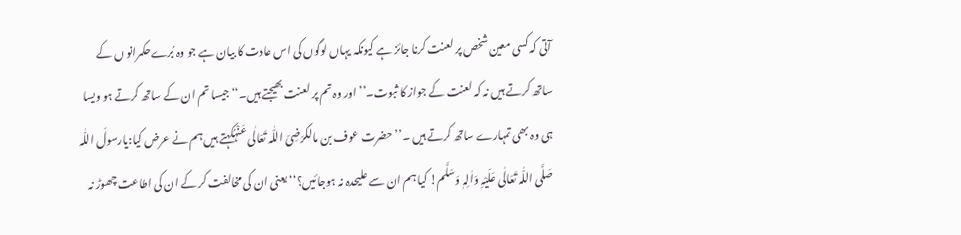آتی کہ کسی معین شخص پر لعنت کرنا جائز ہے کیونکہ یہاں لوگوں کی اس عادت کا بیان ہے جو وہ بُرےحکمرانو ں کے ساتھ کرتے ہیں نہ کہ لعنت کے جواز کا ثبوت۔’’ اور وہ تم پر لعنت بھیجتے ہیں۔‘‘جیسا تم ان کے ساتھ کرتے ہو ویسا ہی وہ بھی تمہارے ساتھ کرتے ہیں ۔’’حضرت عوف بن مالکرَضِیَ اللّٰہ تَعَالٰی عَنْہُکہتے ہیں ہم نے عرض کیا:یارسولَ اللّٰہ صَلَّی اللّٰہ تَعَالٰی عَلَیْہِ وَاٰلِہٖ وَسَلَّم! کیا ہم ان سے علیحدہ نہ ہوجائیں؟‘‘ یعنی ان کی مخالفت کر کے ان کی اطاعت چھوڑ نہ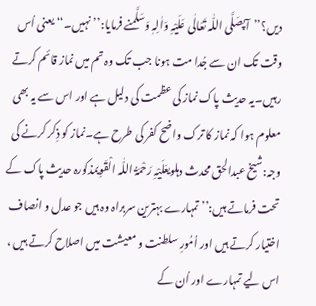دیں؟’’آپصَلَّی اللّٰہ تَعَالٰی عَلَیْہِ وَاٰلِہٖ وَسَلَّمنے فرمایا:’’نہیں۔‘‘یعنی اُس وقت تک ان سے جُدا مت ہونا جب تک وہ تم میں نماز قائم کرتے رہیں۔یہ حدیث پاک نماز کی عظمت کی دلیل ہے اور اس سے یہ بھی معلوم ہوا کہ نماز کا ترک واضح کفر کی طرح ہے۔نماز کو ذِکر کرنے کی وجہ:شیخ عبدالحق محدث دہلویعَلَیْہِ رَحْمَۃُ اللّٰہ الْقَوِیمذکورہ حدیث پاک کے تحت فرماتے ہیں:’’ تمہارے بہترین سربراہ وہ ہیں جو عدل و انصاف اختیار کرتے ہیں اور اُمُورِ سلطنت و معیشت میں اصلاح کرتے ہیں ، اس لیے تمہارے اور اُن کے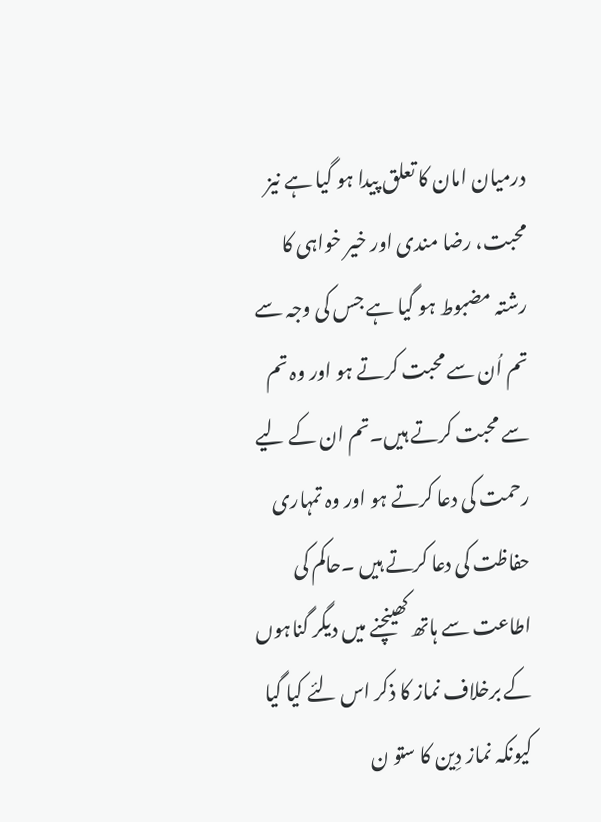درمیان امان کا تعلق پیدا ہو گیا ہے نیز محبت، رضا مندی اور خیر خواہی کا رشتہ مضبوط ہو گیا ہے جس کی وجہ سے تم اُن سے محبت کرتے ہو اور وہ تم سے محبت کرتے ہیں۔تم ان کے لیے رحمت کی دعا کرتے ہو اور وہ تمہاری حفاظت کی دعا کرتے ہیں ۔حاکم کی اطاعت سے ہاتھ کھینچنے میں دیگر گناہوں کے برخلاف نماز کا ذکر اس لئے کیا گیا کیونکہ نماز دِین کا ستو ن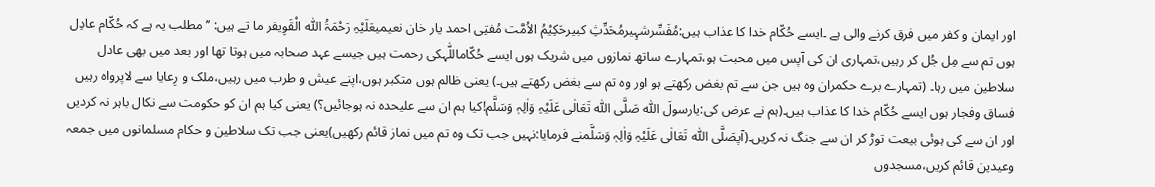اور ایمان و کفر میں فرق کرنے والی ہے ۔ایسے حُکّام خدا کا عذاب ہیں:مُفَسِّرشہِیرمُحَدِّثِ کبیرحَکِیْمُ الاُمَّت مُفتِی احمد یار خان نعیمیعَلَیْہِ رَحْمَۃُ اللّٰہ الْقَوِیفر ما تے ہیں: ’’مطلب یہ ہے کہ حُکّام عادِل ہوں تم سے مِل جُل کر رہیں،تمہاری ان کی آپس میں محبت ہو،تمہارے ساتھ نمازوں میں شریک ہوں ایسے حُکّاماللّٰہکی رحمت ہیں جیسے عہد صحابہ میں ہوتا تھا اور بعد میں بھی عادل سلاطین میں رہا۔ (تمہارے برے حکمران وہ ہیں جن سے تم بغض رکھتے ہو اور وہ تم سے بغض رکھتے ہیں۔) یعنی ظالم ہوں متکبر ہوں،اپنے عیش و طرب میں رہیں،ملک و رِعایا سے لاپرواہ رہیں فساق وفجار ہوں ایسے حُکّام خدا کا عذاب ہیں۔(ہم نے عرض کی:یارسولَ اللّٰہ صَلَّی اللّٰہ تَعَالٰی عَلَیْہِ وَاٰلِہٖ وَسَلَّم!کیا ہم ان سے علیحدہ نہ ہوجائیں؟) یعنی کیا ہم ان کو حکومت سے نکال باہر نہ کردیں اور ان سے کی ہوئی بیعت توڑ کر ان سے جنگ نہ کریں۔(آپصَلَّی اللّٰہ تَعَالٰی عَلَیْہِ وَاٰلِہٖ وَسَلَّمنے فرمایا:نہیں جب تک وہ تم میں نماز قائم رکھیں)یعنی جب تک سلاطین و حکام مسلمانوں میں جمعہ وعیدین قائم کریں،مسجدوں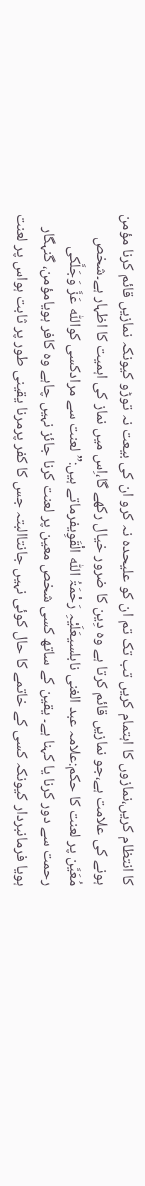کا انتظام کریں،نمازوں کا اہتمام کریں تب تک تم ان کو علیحدہ نہ کرو ان کی بیعت نہ توڑو کیونکہ نمازیں قائم کرنا مؤمن ہونے کی علامت ہے،جو نمازیں قائم کرتا ہے وہ دِین کا ضرور خیال رکھے گا،اِس میں نماز کی اہمیت کا اظہار ہے۔شخص مُعَیَّن پر لعنت کا حکم:علامہ عبد الغنی نابلسیعَلَیْہِ رَحْمَۃُ اللّٰہ الْقَوِیفرماتے ہیں:”لعنت سے مرادکسی کواللّٰہ عَزَّ وَجَلَّکی رحمت سے دور کرنا یا کہنا ہے۔ یقین کے ساتھ کسی شخص معین پر لعنت کرنا جائز نہیں چاہے وہ کافر ہویامؤمن، گنہگار ہویا فرمانبردار کیونکہ کسی کے خاتمے کا حال کوئی نہیں جانتاالبتہ جس کا کفر پرمرنا یقینی طور پر ثابت ہواس پر لعنت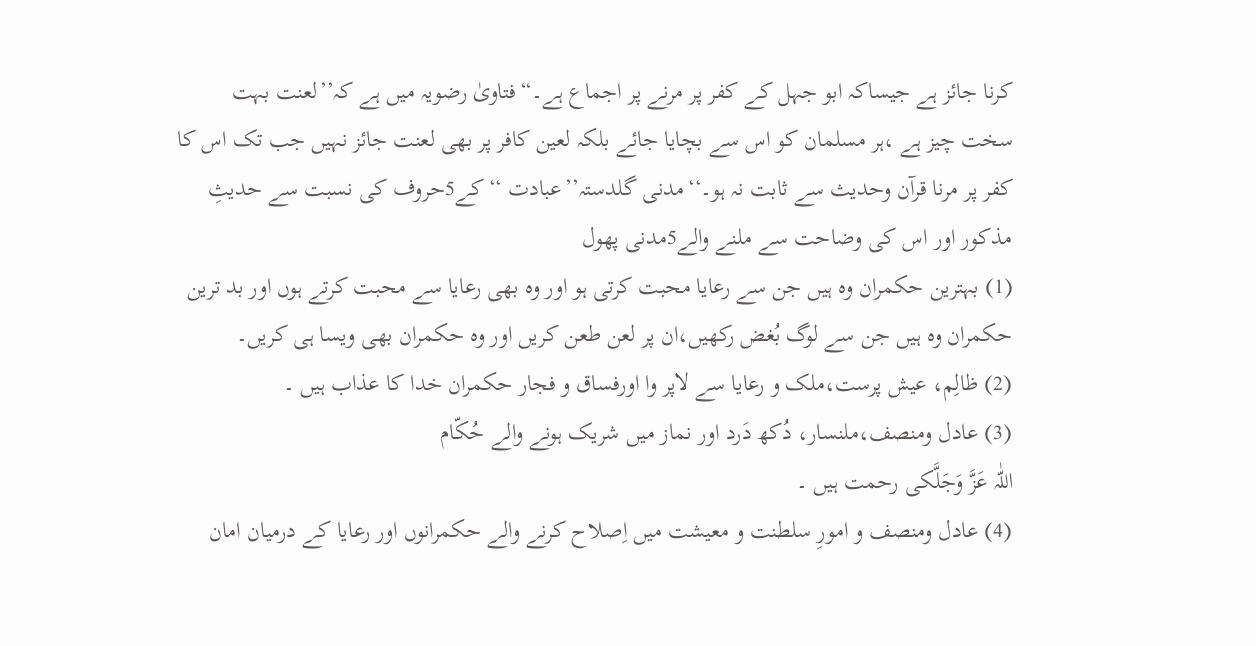کرنا جائز ہے جیساکہ ابو جہل کے کفر پر مرنے پر اجماع ہے۔“ فتاویٰ رضویہ میں ہے کہ’’لعنت بہت سخت چیز ہے ،ہر مسلمان کو اس سے بچایا جائے بلکہ لعین کافر پر بھی لعنت جائز نہیں جب تک اس کا کفر پر مرنا قرآن وحدیث سے ثابت نہ ہو۔‘‘مدنی گلدستہ’’عبادت ‘‘کے5حروف کی نسبت سے حدیثِ مذکور اور اس کی وضاحت سے ملنے والے5مدنی پھول
(1) بہترین حکمران وہ ہیں جن سے رعایا محبت کرتی ہو اور وہ بھی رعایا سے محبت کرتے ہوں اور بد ترین حکمران وہ ہیں جن سے لوگ بُغض رکھیں،ان پر لعن طعن کریں اور وہ حکمران بھی ویسا ہی کریں۔
(2) ظالِم، عیش پرست،ملک و رعایا سے لاپر وا اورفساق و فجار حکمران خدا کا عذاب ہیں ۔
(3) عادل ومنصف،ملنسار، دُکھ دَرد اور نماز میں شریک ہونے والے حُکّام
اللّٰہ عَزَّ وَجَلَّکی رحمت ہیں ۔
(4) عادل ومنصف و امورِ سلطنت و معیشت میں اِصلاح کرنے والے حکمرانوں اور رعایا کے درمیان امان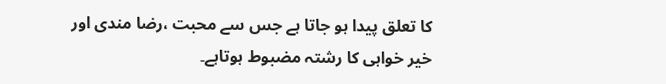کا تعلق پیدا ہو جاتا ہے جس سے محبت ،رضا مندی اور خیر خواہی کا رشتہ مضبوط ہوتاہے۔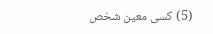(5) کسی معین شخص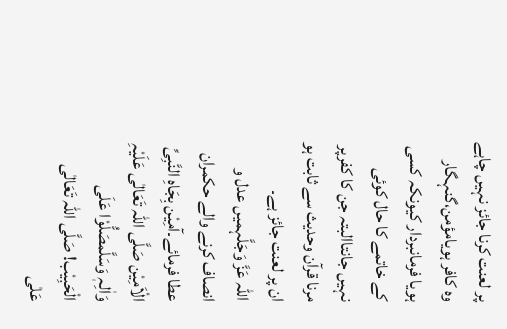پر لعنت کرنا جائز نہیں چاہے وہ کافر ہویامؤمن،گنہگار ہویا فرمانبردار کیونکہ کسی کے خاتمے کا حال کوئی نہیں جانتاالبتہ جن کا کفرپر مرنا قرآن وحدیث سے ثابت ہو ان پر لعنت جائز ہے۔
اللّٰہ عَزَّ وَجَلَّہمیں عدل و انصاف کرنے والے حکمران عطا فرمائے۔آمِیْن بِجَاہِ النَّبِیِّ الْاَمِیْن صَلَّی اللّٰہ تَعَالٰی عَلَیْہِ وَاٰلِہٖ وَسَلَّمصَلُّوْا عَلَی الْحَبِیْب! صَلَّی اللّٰہ تَعَالٰی عَلٰی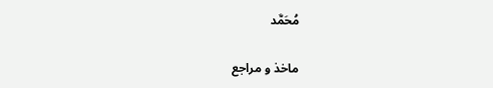مُحَمَّد

ماخذ و مراجع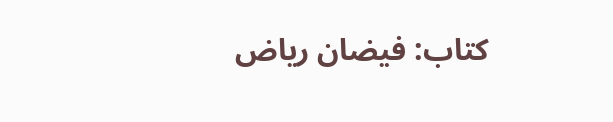کتاب: فیضان ریاض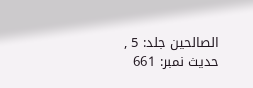الصالحین جلد: 5 , حدیث نمبر: 661